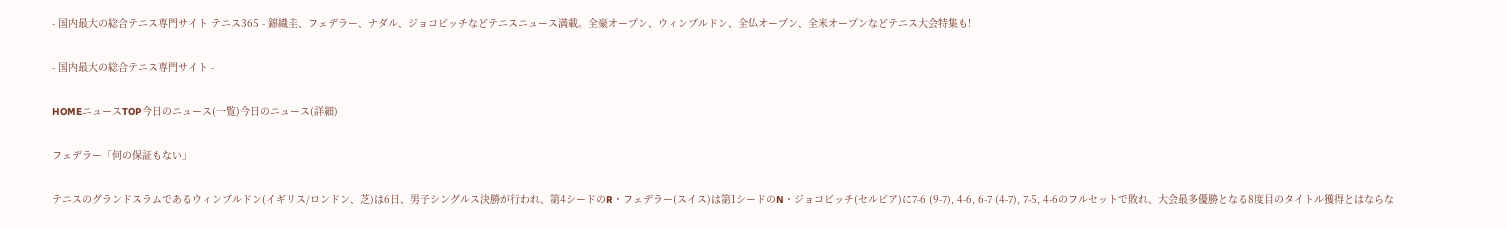- 国内最大の総合テニス専門サイト テニス365 - 錦織圭、フェデラー、ナダル、ジョコビッチなどテニスニュース満載。全豪オープン、ウィンブルドン、全仏オープン、全米オープンなどテニス大会特集も!

- 国内最大の総合テニス専門サイト -

HOMEニュースTOP今日のニュース(一覧)今日のニュース(詳細)

フェデラー「何の保証もない」

テニスのグランドスラムであるウィンブルドン(イギリス/ロンドン、芝)は6日、男子シングルス決勝が行われ、第4シードのR・フェデラー(スイス)は第1シードのN・ジョコビッチ(セルビア)に7-6 (9-7), 4-6, 6-7 (4-7), 7-5, 4-6のフルセットで敗れ、大会最多優勝となる8度目のタイトル獲得とはならな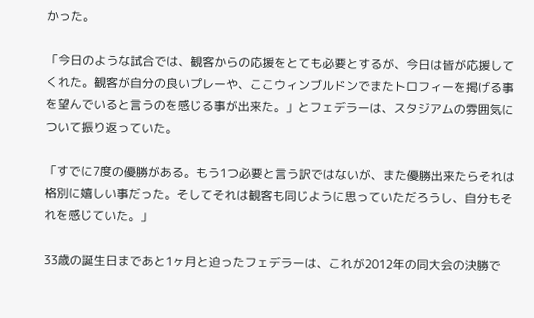かった。

「今日のような試合では、観客からの応援をとても必要とするが、今日は皆が応援してくれた。観客が自分の良いプレーや、ここウィンブルドンでまたトロフィーを掲げる事を望んでいると言うのを感じる事が出来た。」とフェデラーは、スタジアムの雰囲気について振り返っていた。

「すでに7度の優勝がある。もう1つ必要と言う訳ではないが、また優勝出来たらそれは格別に嬉しい事だった。そしてそれは観客も同じように思っていただろうし、自分もそれを感じていた。」

33歳の誕生日まであと1ヶ月と迫ったフェデラーは、これが2012年の同大会の決勝で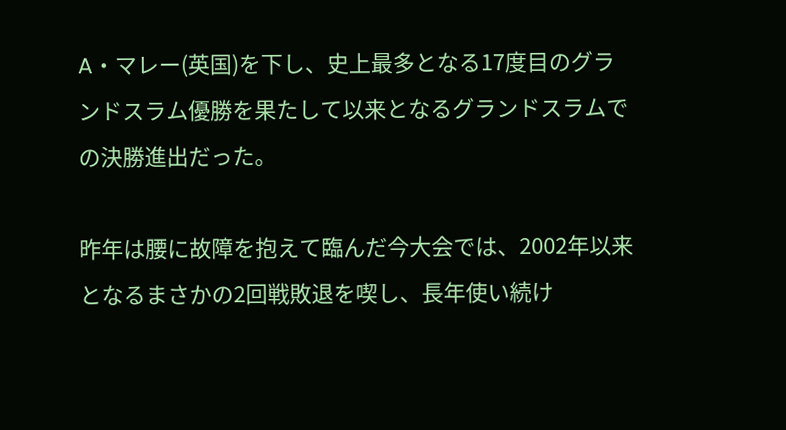A・マレー(英国)を下し、史上最多となる17度目のグランドスラム優勝を果たして以来となるグランドスラムでの決勝進出だった。

昨年は腰に故障を抱えて臨んだ今大会では、2002年以来となるまさかの2回戦敗退を喫し、長年使い続け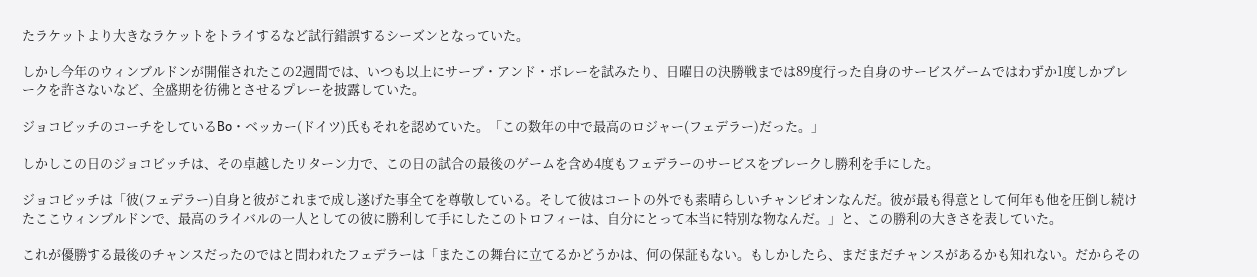たラケットより大きなラケットをトライするなど試行錯誤するシーズンとなっていた。

しかし今年のウィンブルドンが開催されたこの2週間では、いつも以上にサーブ・アンド・ボレーを試みたり、日曜日の決勝戦までは89度行った自身のサービスゲームではわずか1度しかブレークを許さないなど、全盛期を彷彿とさせるプレーを披露していた。

ジョコビッチのコーチをしているBo・ベッカー(ドイツ)氏もそれを認めていた。「この数年の中で最高のロジャー(フェデラー)だった。」

しかしこの日のジョコビッチは、その卓越したリターン力で、この日の試合の最後のゲームを含め4度もフェデラーのサービスをブレークし勝利を手にした。

ジョコビッチは「彼(フェデラー)自身と彼がこれまで成し遂げた事全てを尊敬している。そして彼はコートの外でも素晴らしいチャンピオンなんだ。彼が最も得意として何年も他を圧倒し続けたここウィンブルドンで、最高のライバルの一人としての彼に勝利して手にしたこのトロフィーは、自分にとって本当に特別な物なんだ。」と、この勝利の大きさを表していた。

これが優勝する最後のチャンスだったのではと問われたフェデラーは「またこの舞台に立てるかどうかは、何の保証もない。もしかしたら、まだまだチャンスがあるかも知れない。だからその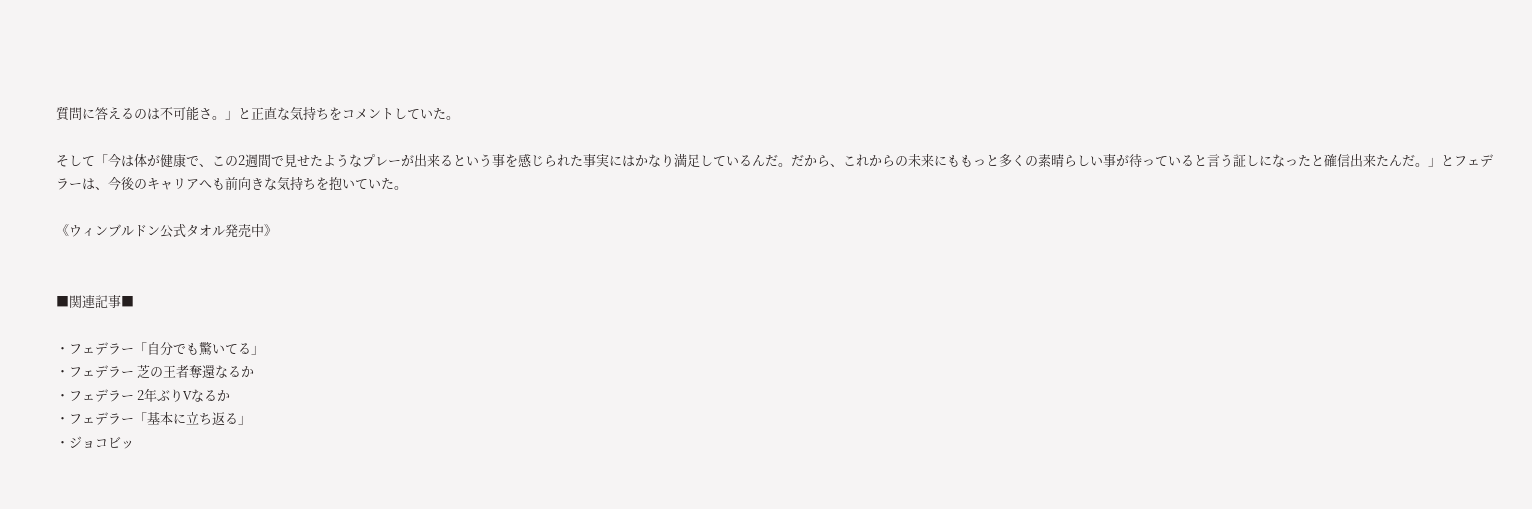質問に答えるのは不可能さ。」と正直な気持ちをコメントしていた。

そして「今は体が健康で、この2週間で見せたようなプレーが出来るという事を感じられた事実にはかなり満足しているんだ。だから、これからの未来にももっと多くの素晴らしい事が待っていると言う証しになったと確信出来たんだ。」とフェデラーは、今後のキャリアへも前向きな気持ちを抱いていた。

《ウィンブルドン公式タオル発売中》


■関連記事■

・フェデラー「自分でも驚いてる」
・フェデラー 芝の王者奪還なるか
・フェデラー 2年ぶりVなるか
・フェデラー「基本に立ち返る」
・ジョコビッ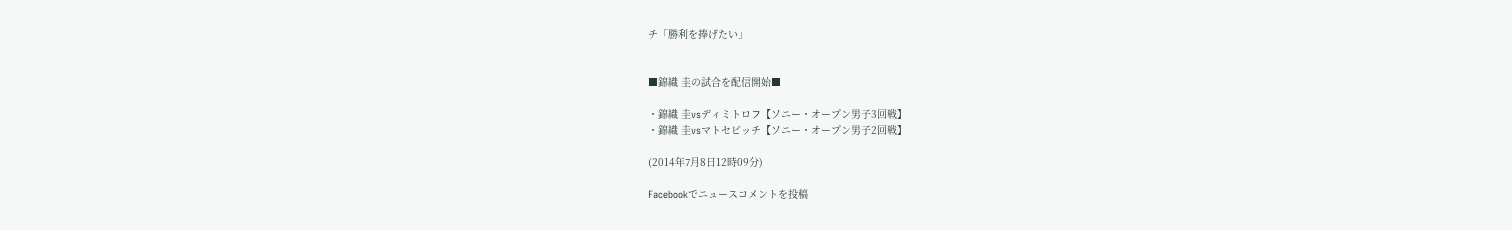チ「勝利を捧げたい」


■錦織 圭の試合を配信開始■

・錦織 圭vsディミトロフ【ソニー・オープン男子3回戦】
・錦織 圭vsマトセビッチ【ソニー・オープン男子2回戦】

(2014年7月8日12時09分)

Facebookでニュースコメントを投稿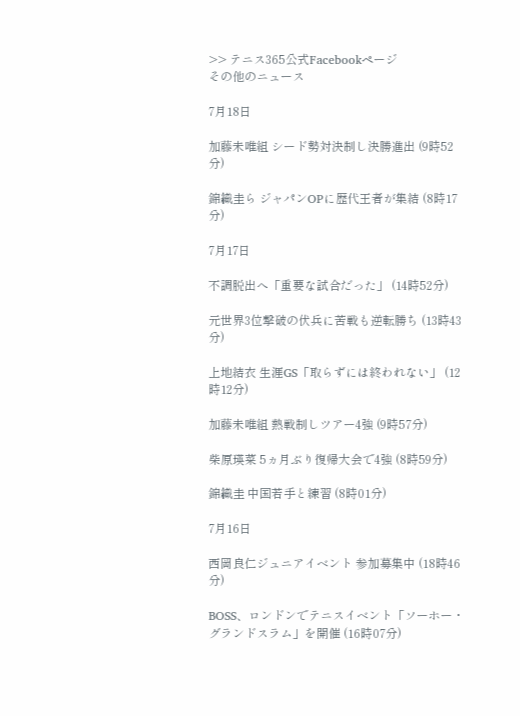>> テニス365公式Facebookページ
その他のニュース

7月18日

加藤未唯組 シード勢対決制し決勝進出 (9時52分)

錦織圭ら ジャパンOPに歴代王者が集結 (8時17分)

7月17日

不調脱出へ「重要な試合だった」 (14時52分)

元世界3位撃破の伏兵に苦戦も逆転勝ち (13時43分)

上地結衣 生涯GS「取らずには終われない」 (12時12分)

加藤未唯組 熱戦制しツアー4強 (9時57分)

柴原瑛菜 5ヵ月ぶり復帰大会で4強 (8時59分)

錦織圭 中国若手と練習 (8時01分)

7月16日

西岡良仁ジュニアイベント 参加募集中 (18時46分)

BOSS、ロンドンでテニスイベント「ソーホー・グランドスラム」を開催 (16時07分)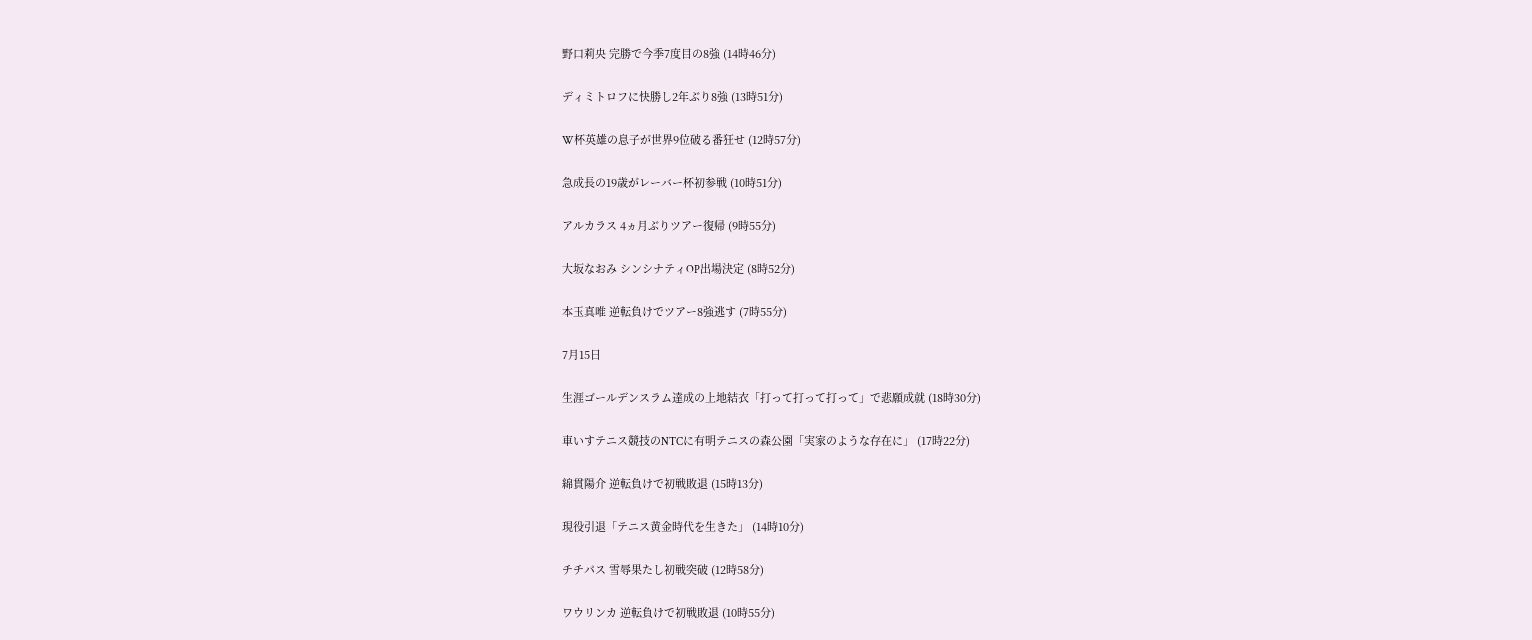野口莉央 完勝で今季7度目の8強 (14時46分)

ディミトロフに快勝し2年ぶり8強 (13時51分)

W杯英雄の息子が世界9位破る番狂せ (12時57分)

急成長の19歳がレーバー杯初参戦 (10時51分)

アルカラス 4ヵ月ぶりツアー復帰 (9時55分)

大坂なおみ シンシナティOP出場決定 (8時52分)

本玉真唯 逆転負けでツアー8強逃す (7時55分)

7月15日

生涯ゴールデンスラム達成の上地結衣「打って打って打って」で悲願成就 (18時30分)

車いすテニス競技のNTCに有明テニスの森公園「実家のような存在に」 (17時22分)

綿貫陽介 逆転負けで初戦敗退 (15時13分)

現役引退「テニス黄金時代を生きた」 (14時10分)

チチパス 雪辱果たし初戦突破 (12時58分)

ワウリンカ 逆転負けで初戦敗退 (10時55分)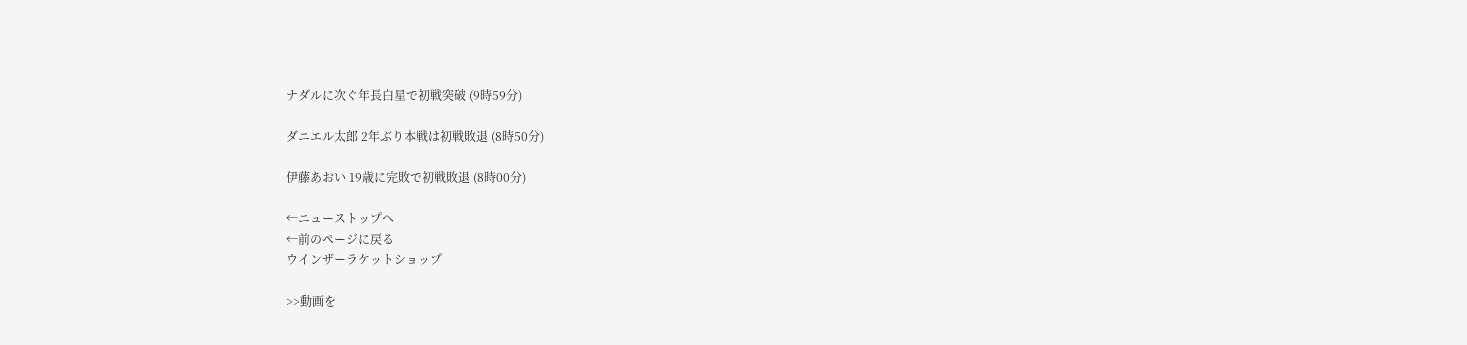ナダルに次ぐ年長白星で初戦突破 (9時59分)

ダニエル太郎 2年ぶり本戦は初戦敗退 (8時50分)

伊藤あおい 19歳に完敗で初戦敗退 (8時00分)

←ニューストップへ
←前のページに戻る
ウインザーラケットショップ

>>動画を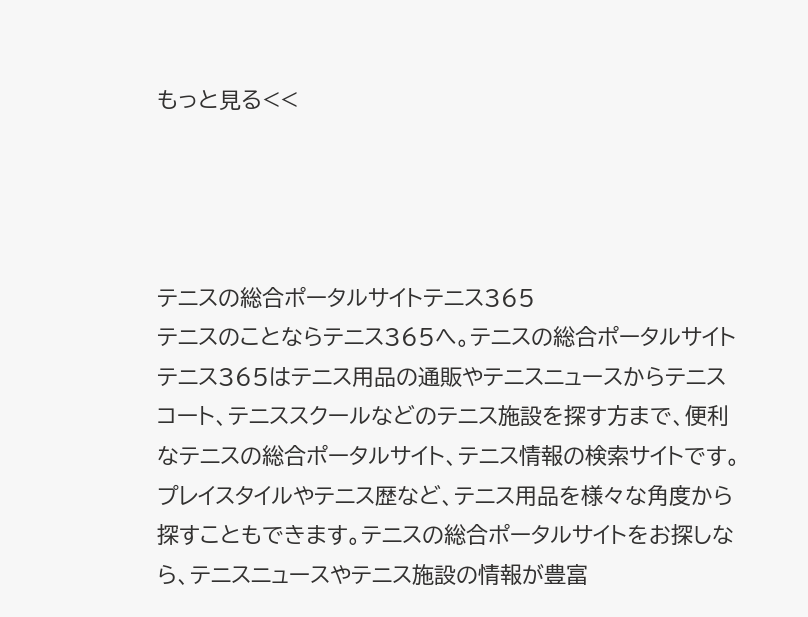もっと見る<<




テニスの総合ポータルサイトテニス365
テニスのことならテニス365へ。テニスの総合ポータルサイトテニス365はテニス用品の通販やテニスニュースからテニスコート、テニススクールなどのテニス施設を探す方まで、便利なテニスの総合ポータルサイト、テニス情報の検索サイトです。プレイスタイルやテニス歴など、テニス用品を様々な角度から探すこともできます。テニスの総合ポータルサイトをお探しなら、テニスニュースやテニス施設の情報が豊富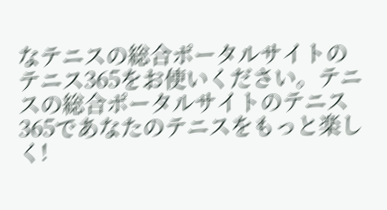なテニスの総合ポータルサイトのテニス365をお使いください。テニスの総合ポータルサイトのテニス365であなたのテニスをもっと楽しく!